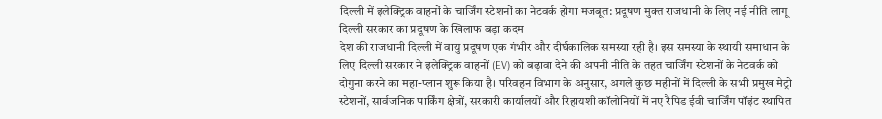दिल्ली में इलेक्ट्रिक वाहनों के चार्जिंग स्टेशनों का नेटवर्क होगा मजबूत: प्रदूषण मुक्त राजधानी के लिए नई नीति लागू
दिल्ली सरकार का प्रदूषण के खिलाफ बड़ा कदम
देश की राजधानी दिल्ली में वायु प्रदूषण एक गंभीर और दीर्घकालिक समस्या रही है। इस समस्या के स्थायी समाधान के लिए दिल्ली सरकार ने इलेक्ट्रिक वाहनों (EV) को बढ़ावा देने की अपनी नीति के तहत चार्जिंग स्टेशनों के नेटवर्क को दोगुना करने का महा-प्लान शुरू किया है। परिवहन विभाग के अनुसार, अगले कुछ महीनों में दिल्ली के सभी प्रमुख मेट्रो स्टेशनों, सार्वजनिक पार्किंग क्षेत्रों, सरकारी कार्यालयों और रिहायशी कॉलोनियों में नए रैपिड ईवी चार्जिंग पॉइंट स्थापित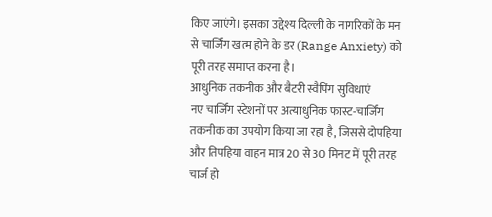किए जाएंगे। इसका उद्देश्य दिल्ली के नागरिकों के मन से चार्जिंग खत्म होने के डर (Range Anxiety) को पूरी तरह समाप्त करना है।
आधुनिक तकनीक और बैटरी स्वैपिंग सुविधाएं
नए चार्जिंग स्टेशनों पर अत्याधुनिक फास्ट-चार्जिंग तकनीक का उपयोग किया जा रहा है, जिससे दोपहिया और तिपहिया वाहन मात्र 20 से 30 मिनट में पूरी तरह चार्ज हो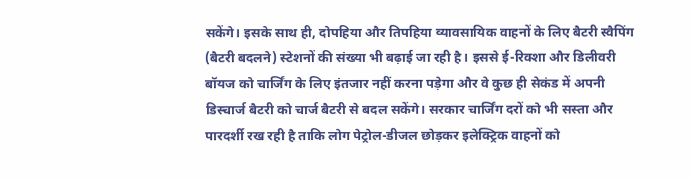सकेंगे। इसके साथ ही, दोपहिया और तिपहिया व्यावसायिक वाहनों के लिए बैटरी स्वैपिंग (बैटरी बदलने) स्टेशनों की संख्या भी बढ़ाई जा रही है। इससे ई-रिक्शा और डिलीवरी बॉयज को चार्जिंग के लिए इंतजार नहीं करना पड़ेगा और वे कुछ ही सेकंड में अपनी डिस्चार्ज बैटरी को चार्ज बैटरी से बदल सकेंगे। सरकार चार्जिंग दरों को भी सस्ता और पारदर्शी रख रही है ताकि लोग पेट्रोल-डीजल छोड़कर इलेक्ट्रिक वाहनों को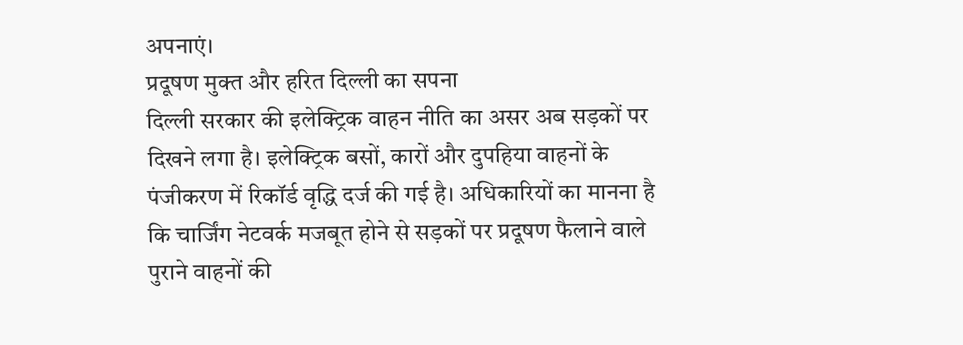अपनाएं।
प्रदूषण मुक्त और हरित दिल्ली का सपना
दिल्ली सरकार की इलेक्ट्रिक वाहन नीति का असर अब सड़कों पर दिखने लगा है। इलेक्ट्रिक बसों, कारों और दुपहिया वाहनों के पंजीकरण में रिकॉर्ड वृद्धि दर्ज की गई है। अधिकारियों का मानना है कि चार्जिंग नेटवर्क मजबूत होने से सड़कों पर प्रदूषण फैलाने वाले पुराने वाहनों की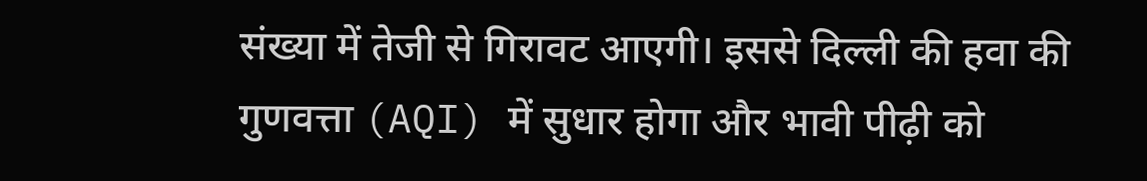संख्या में तेजी से गिरावट आएगी। इससे दिल्ली की हवा की गुणवत्ता (AQI) में सुधार होगा और भावी पीढ़ी को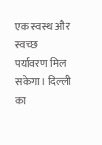एक स्वस्थ और स्वच्छ पर्यावरण मिल सकेगा। दिल्ली का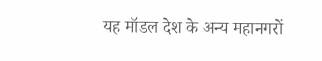यह मॉडल देश के अन्य महानगरों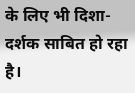के लिए भी दिशा-दर्शक साबित हो रहा है।